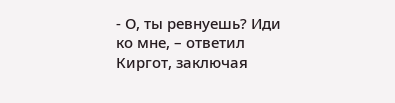- О, ты ревнуешь? Иди ко мне, – ответил Киргот, заключая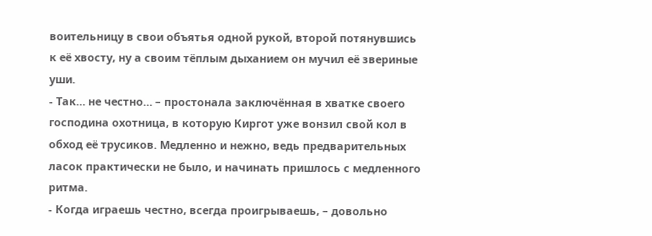воительницу в свои объятья одной рукой, второй потянувшись к её хвосту, ну а своим тёплым дыханием он мучил её звериные уши.
- Так… не честно… – простонала заключённая в хватке своего господина охотница, в которую Киргот уже вонзил свой кол в обход её трусиков. Медленно и нежно, ведь предварительных ласок практически не было, и начинать пришлось с медленного ритма.
- Когда играешь честно, всегда проигрываешь, – довольно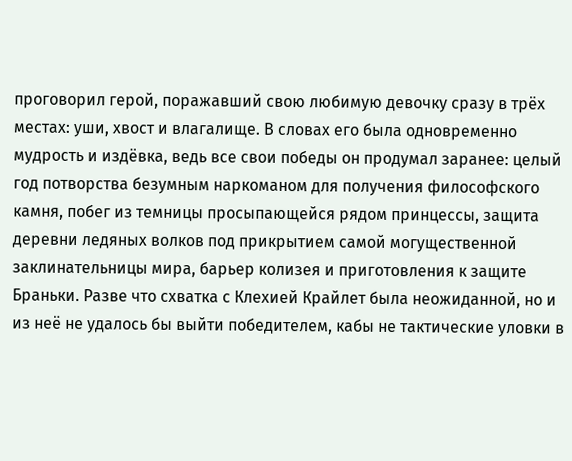проговорил герой, поражавший свою любимую девочку сразу в трёх местах: уши, хвост и влагалище. В словах его была одновременно мудрость и издёвка, ведь все свои победы он продумал заранее: целый год потворства безумным наркоманом для получения философского камня, побег из темницы просыпающейся рядом принцессы, защита деревни ледяных волков под прикрытием самой могущественной заклинательницы мира, барьер колизея и приготовления к защите Браньки. Разве что схватка с Клехией Крайлет была неожиданной, но и из неё не удалось бы выйти победителем, кабы не тактические уловки в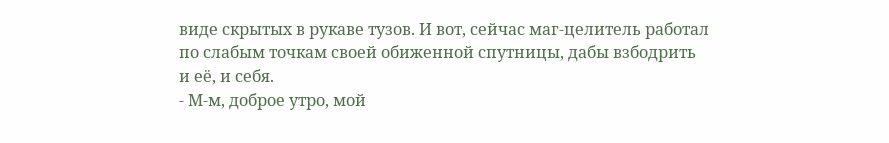виде скрытых в рукаве тузов. И вот, сейчас маг-целитель работал по слабым точкам своей обиженной спутницы, дабы взбодрить и её, и себя.
- М-м, доброе утро, мой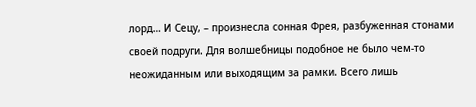лорд… И Сецу, – произнесла сонная Фрея, разбуженная стонами своей подруги. Для волшебницы подобное не было чем-то неожиданным или выходящим за рамки. Всего лишь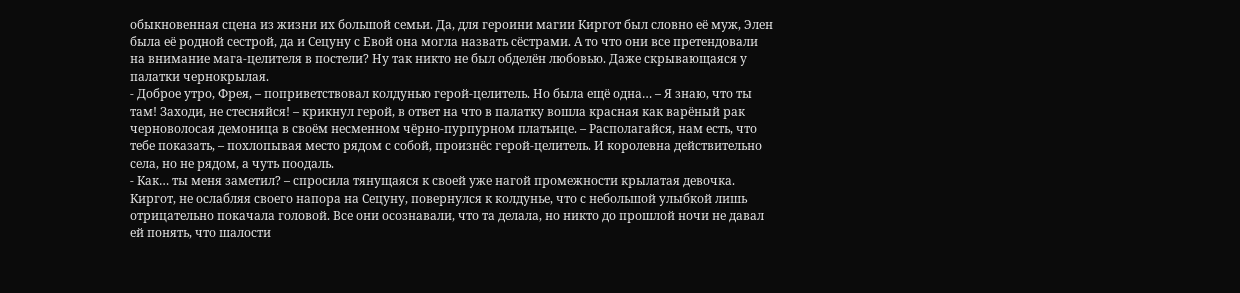обыкновенная сцена из жизни их большой семьи. Да, для героини магии Киргот был словно её муж, Элен была её родной сестрой, да и Сецуну с Евой она могла назвать сёстрами. А то что они все претендовали на внимание мага-целителя в постели? Ну так никто не был обделён любовью. Даже скрывающаяся у палатки чернокрылая.
- Доброе утро, Фрея, – поприветствовал колдунью герой-целитель. Но была ещё одна… – Я знаю, что ты там! Заходи, не стесняйся! – крикнул герой, в ответ на что в палатку вошла красная как варёный рак черноволосая демоница в своём несменном чёрно-пурпурном платьице. – Располагайся, нам есть, что тебе показать, – похлопывая место рядом с собой, произнёс герой-целитель. И королевна действительно села, но не рядом, а чуть поодаль.
- Как… ты меня заметил? – спросила тянущаяся к своей уже нагой промежности крылатая девочка. Киргот, не ослабляя своего напора на Сецуну, повернулся к колдунье, что с небольшой улыбкой лишь отрицательно покачала головой. Все они осознавали, что та делала, но никто до прошлой ночи не давал ей понять, что шалости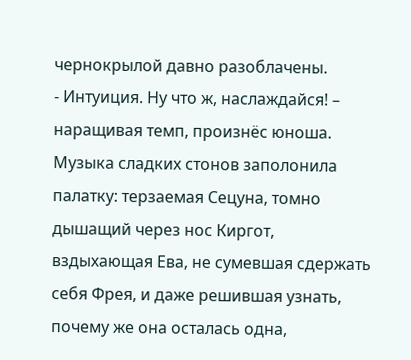чернокрылой давно разоблачены.
- Интуиция. Ну что ж, наслаждайся! – наращивая темп, произнёс юноша. Музыка сладких стонов заполонила палатку: терзаемая Сецуна, томно дышащий через нос Киргот, вздыхающая Ева, не сумевшая сдержать себя Фрея, и даже решившая узнать, почему же она осталась одна,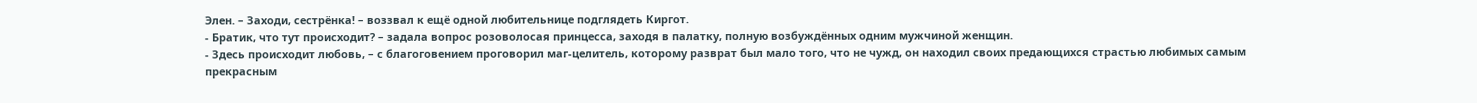Элен. – Заходи, сестрёнка! – воззвал к ещё одной любительнице подглядеть Киргот.
- Братик, что тут происходит? – задала вопрос розоволосая принцесса, заходя в палатку, полную возбуждённых одним мужчиной женщин.
- Здесь происходит любовь, – с благоговением проговорил маг-целитель, которому разврат был мало того, что не чужд, он находил своих предающихся страстью любимых самым прекрасным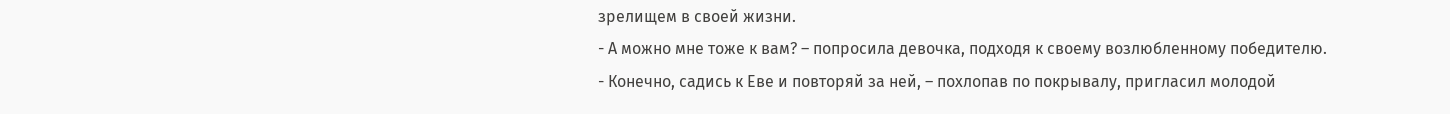зрелищем в своей жизни.
- А можно мне тоже к вам? – попросила девочка, подходя к своему возлюбленному победителю.
- Конечно, садись к Еве и повторяй за ней, – похлопав по покрывалу, пригласил молодой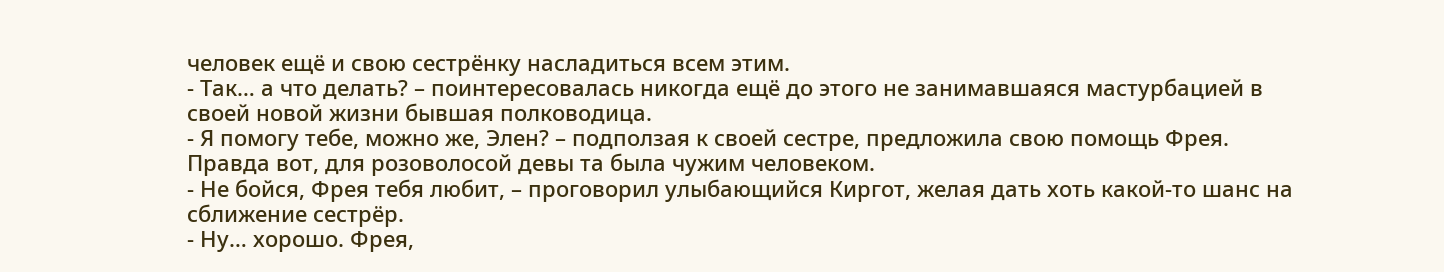человек ещё и свою сестрёнку насладиться всем этим.
- Так… а что делать? – поинтересовалась никогда ещё до этого не занимавшаяся мастурбацией в своей новой жизни бывшая полководица.
- Я помогу тебе, можно же, Элен? – подползая к своей сестре, предложила свою помощь Фрея. Правда вот, для розоволосой девы та была чужим человеком.
- Не бойся, Фрея тебя любит, – проговорил улыбающийся Киргот, желая дать хоть какой-то шанс на сближение сестрёр.
- Ну… хорошо. Фрея,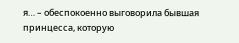я… – обеспокоенно выговорила бывшая принцесса, которую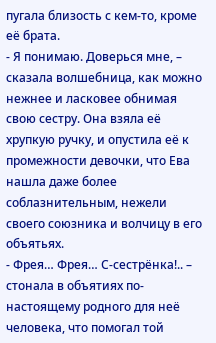пугала близость с кем-то, кроме её брата.
- Я понимаю. Доверься мне, – сказала волшебница, как можно нежнее и ласковее обнимая свою сестру. Она взяла её хрупкую ручку, и опустила её к промежности девочки, что Ева нашла даже более соблазнительным, нежели своего союзника и волчицу в его объятьях.
- Фрея… Фрея… С-сестрёнка!.. – стонала в объятиях по-настоящему родного для неё человека, что помогал той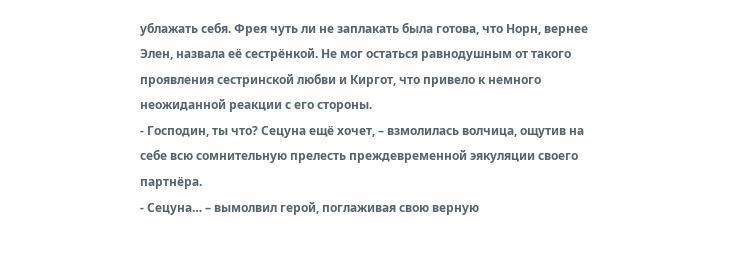ублажать себя. Фрея чуть ли не заплакать была готова, что Норн, вернее Элен, назвала её сестрёнкой. Не мог остаться равнодушным от такого проявления сестринской любви и Киргот, что привело к немного неожиданной реакции с его стороны.
- Господин, ты что? Сецуна ещё хочет, – взмолилась волчица, ощутив на себе всю сомнительную прелесть преждевременной эякуляции своего партнёра.
- Сецуна… – вымолвил герой, поглаживая свою верную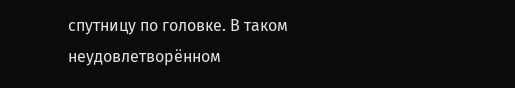спутницу по головке. В таком неудовлетворённом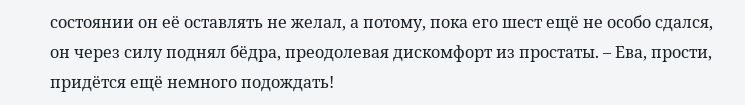состоянии он её оставлять не желал, а потому, пока его шест ещё не особо сдался, он через силу поднял бёдра, преодолевая дискомфорт из простаты. – Ева, прости, придётся ещё немного подождать!